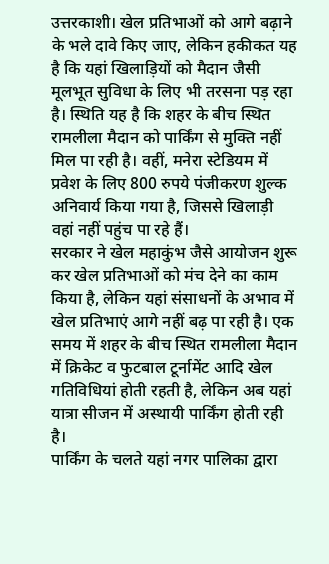उत्तरकाशी। खेल प्रतिभाओं को आगे बढ़ाने के भले दावे किए जाए, लेकिन हकीकत यह है कि यहां खिलाड़ियों को मैदान जैसी मूलभूत सुविधा के लिए भी तरसना पड़ रहा है। स्थिति यह है कि शहर के बीच स्थित रामलीला मैदान को पार्किंग से मुक्ति नहीं मिल पा रही है। वहीं, मनेरा स्टेडियम में प्रवेश के लिए 800 रुपये पंजीकरण शुल्क अनिवार्य किया गया है, जिससे खिलाड़ी वहां नहीं पहुंच पा रहे हैं।
सरकार ने खेल महाकुंभ जैसे आयोजन शुरू कर खेल प्रतिभाओं को मंच देने का काम किया है, लेकिन यहां संसाधनों के अभाव में खेल प्रतिभाएं आगे नहीं बढ़ पा रही है। एक समय में शहर के बीच स्थित रामलीला मैदान में क्रिकेट व फुटबाल टूर्नामेंट आदि खेल गतिविधियां होती रहती है, लेकिन अब यहां यात्रा सीजन में अस्थायी पार्किंग होती रही है।
पार्किंग के चलते यहां नगर पालिका द्वारा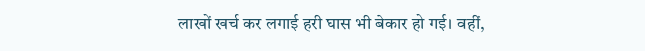लाखों खर्च कर लगाई हरी घास भी बेकार हो गई। वहीं,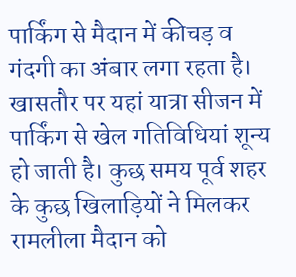पार्किंग से मैदान में कीचड़ व गंदगी का अंबार लगा रहता है। खासतौर पर यहां यात्रा सीजन में पार्किंग से खेल गतिविधियां शून्य हो जाती है। कुछ समय पूर्व शहर के कुछ खिलाड़ियों ने मिलकर रामलीला मैदान को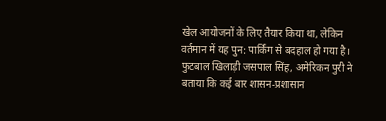खेल आयोजनों के लिए तैयार किया था, लेकिन वर्तमान में यह पुन: पार्किंग से बदहाल हो गया है।
फुटबाल खिलाड़ी जसपाल सिंह, अमेरिकन पुरी ने बताया कि कई बार शासन-प्रशासान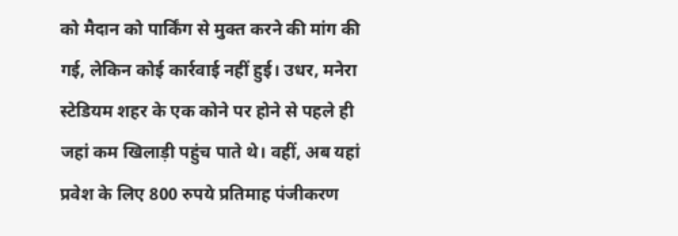को मैदान को पार्किंग से मुक्त करने की मांग की गई, लेकिन कोई कार्रवाई नहीं हुई। उधर, मनेरा स्टेडियम शहर के एक कोने पर होने से पहले ही जहां कम खिलाड़ी पहुंच पाते थे। वहीं, अब यहां प्रवेश के लिए 800 रुपये प्रतिमाह पंजीकरण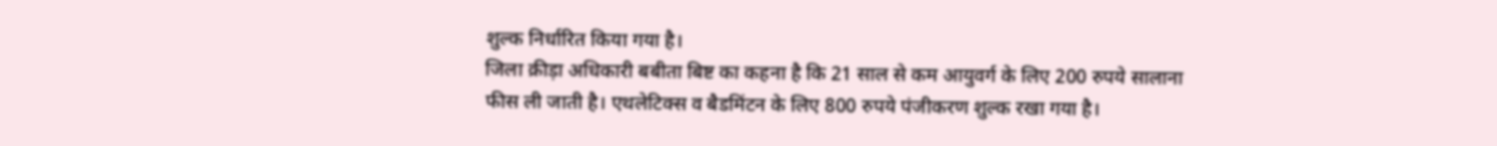शुल्क निर्धारित किया गया है।
जिला क्रीड़ा अधिकारी बबीता बिष्ट का कहना है कि 21 साल से कम आयुवर्ग के लिए 200 रुपये सालाना फीस ली जाती है। एथलेटिक्स व बैडमिंटन के लिए 800 रुपये पंजीकरण शुल्क रखा गया है।